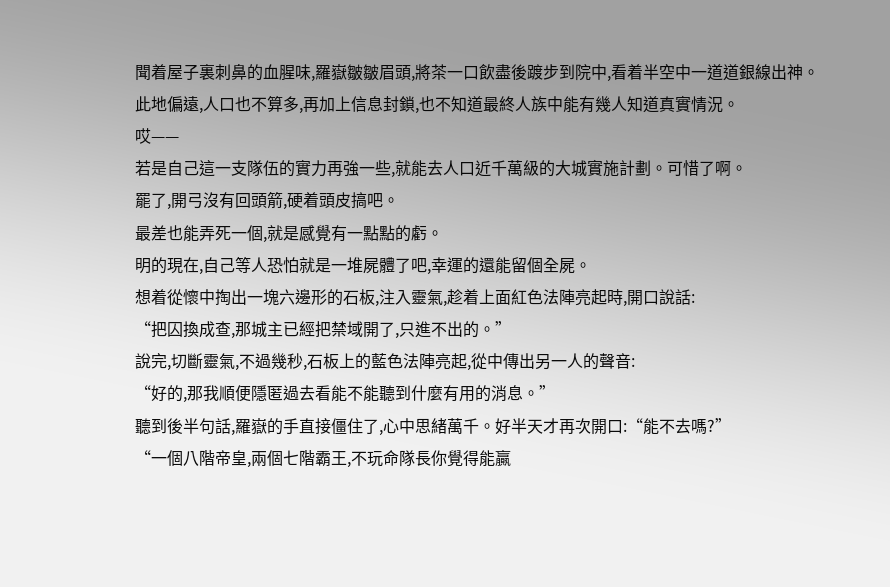聞着屋子裏刺鼻的血腥味,羅嶽皺皺眉頭,將茶一口飲盡後踱步到院中,看着半空中一道道銀線出神。
此地偏遠,人口也不算多,再加上信息封鎖,也不知道最終人族中能有幾人知道真實情況。
哎——
若是自己這一支隊伍的實力再強一些,就能去人口近千萬級的大城實施計劃。可惜了啊。
罷了,開弓沒有回頭箭,硬着頭皮搞吧。
最差也能弄死一個,就是感覺有一點點的虧。
明的現在,自己等人恐怕就是一堆屍體了吧,幸運的還能留個全屍。
想着從懷中掏出一塊六邊形的石板,注入靈氣,趁着上面紅色法陣亮起時,開口說話:
“把囚換成查,那城主已經把禁域開了,只進不出的。”
說完,切斷靈氣,不過幾秒,石板上的藍色法陣亮起,從中傳出另一人的聲音:
“好的,那我順便隱匿過去看能不能聽到什麼有用的消息。”
聽到後半句話,羅嶽的手直接僵住了,心中思緒萬千。好半天才再次開口:“能不去嗎?”
“一個八階帝皇,兩個七階霸王,不玩命隊長你覺得能贏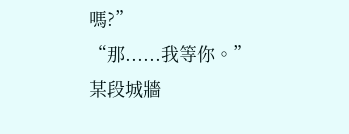嗎?”
“那......我等你。”
某段城牆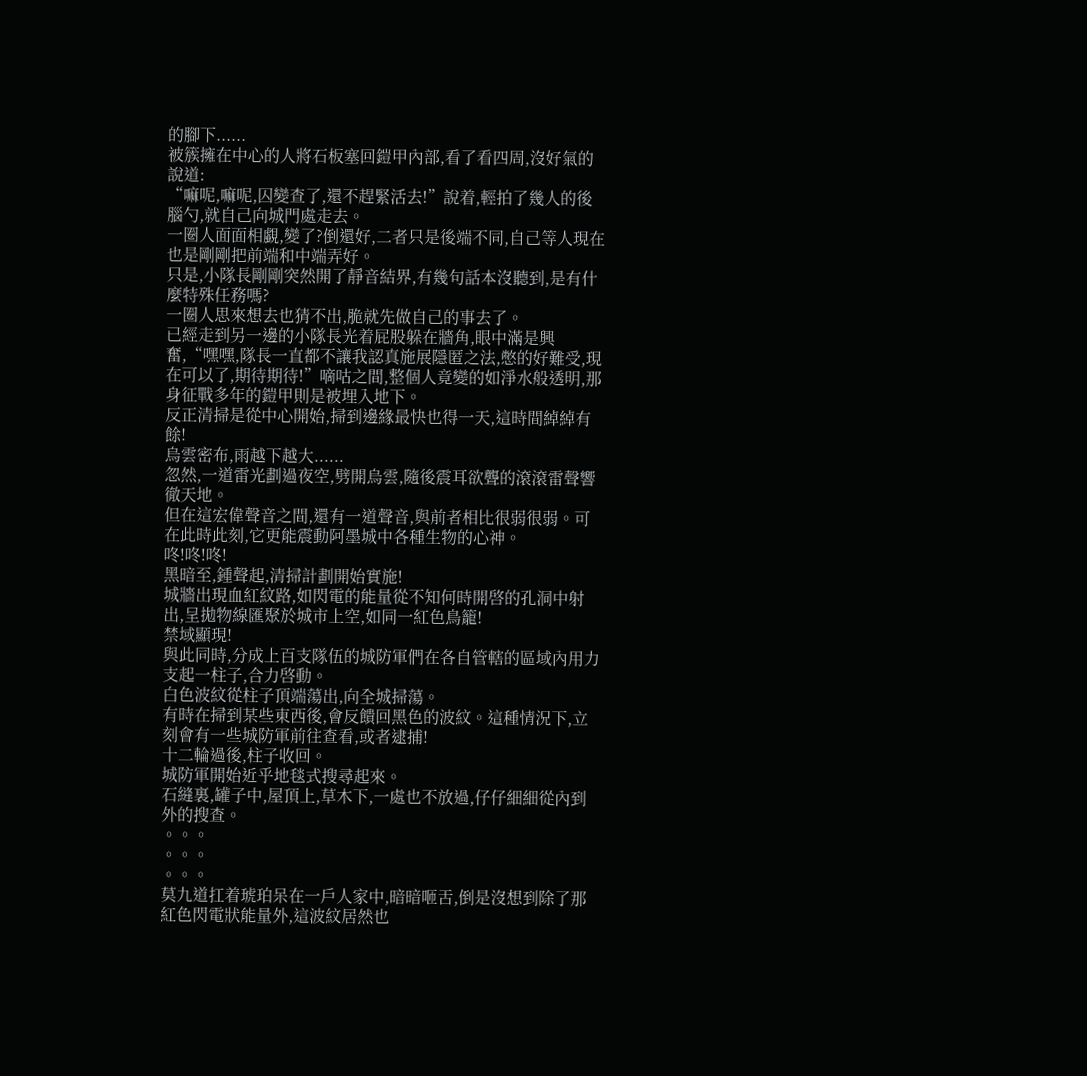的腳下......
被簇擁在中心的人將石板塞回鎧甲內部,看了看四周,沒好氣的說道:
“嘛呢,嘛呢,囚變查了,還不趕緊活去!”說着,輕拍了幾人的後腦勺,就自己向城門處走去。
一圈人面面相覷,變了?倒還好,二者只是後端不同,自己等人現在也是剛剛把前端和中端弄好。
只是,小隊長剛剛突然開了靜音結界,有幾句話本沒聽到,是有什麼特殊任務嗎?
一圈人思來想去也猜不出,脆就先做自己的事去了。
已經走到另一邊的小隊長光着屁股躲在牆角,眼中滿是興奮,“嘿嘿,隊長一直都不讓我認真施展隱匿之法,憋的好難受,現在可以了,期待期待!”嘀咕之間,整個人竟變的如淨水般透明,那身征戰多年的鎧甲則是被埋入地下。
反正清掃是從中心開始,掃到邊緣最快也得一天,這時間綽綽有餘!
烏雲密布,雨越下越大......
忽然,一道雷光劃過夜空,劈開烏雲,隨後震耳欲聾的滾滾雷聲響徹天地。
但在這宏偉聲音之間,還有一道聲音,與前者相比很弱很弱。可在此時此刻,它更能震動阿墨城中各種生物的心神。
咚!咚!咚!
黑暗至,鍾聲起,清掃計劃開始實施!
城牆出現血紅紋路,如閃電的能量從不知何時開啓的孔洞中射出,呈拋物線匯聚於城市上空,如同一紅色鳥籠!
禁域顯現!
與此同時,分成上百支隊伍的城防軍們在各自管轄的區域內用力支起一柱子,合力啓動。
白色波紋從柱子頂端蕩出,向全城掃蕩。
有時在掃到某些東西後,會反饋回黑色的波紋。這種情況下,立刻會有一些城防軍前往查看,或者逮捕!
十二輪過後,柱子收回。
城防軍開始近乎地毯式搜尋起來。
石縫裏,罐子中,屋頂上,草木下,一處也不放過,仔仔細細從內到外的搜查。
。。。
。。。
。。。
莫九道扛着琥珀呆在一戶人家中,暗暗咂舌,倒是沒想到除了那紅色閃電狀能量外,這波紋居然也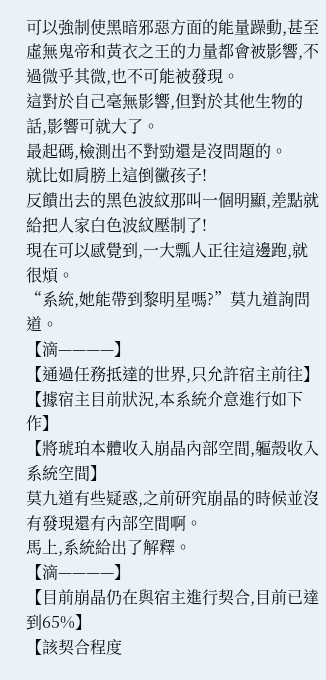可以強制使黑暗邪惡方面的能量躁動,甚至虛無鬼帝和黃衣之王的力量都會被影響,不過微乎其微,也不可能被發現。
這對於自己毫無影響,但對於其他生物的話,影響可就大了。
最起碼,檢測出不對勁還是沒問題的。
就比如肩膀上這倒黴孩子!
反饋出去的黑色波紋那叫一個明顯,差點就給把人家白色波紋壓制了!
現在可以感覺到,一大瓢人正往這邊跑,就很煩。
“系統,她能帶到黎明星嗎?”莫九道詢問道。
【滴————】
【通過任務抵達的世界,只允許宿主前往】
【據宿主目前狀況,本系統介意進行如下作】
【將琥珀本體收入崩晶內部空間,軀殼收入系統空間】
莫九道有些疑惑,之前研究崩晶的時候並沒有發現還有內部空間啊。
馬上,系統給出了解釋。
【滴————】
【目前崩晶仍在與宿主進行契合,目前已達到65%】
【該契合程度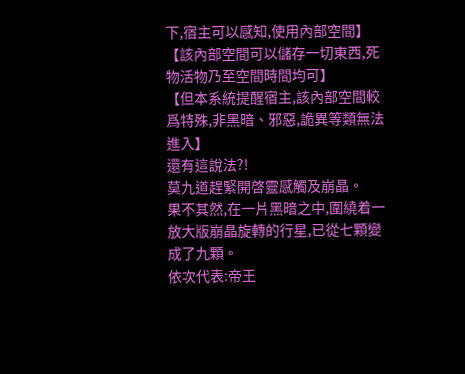下,宿主可以感知,使用內部空間】
【該內部空間可以儲存一切東西,死物活物乃至空間時間均可】
【但本系統提醒宿主,該內部空間較爲特殊,非黑暗、邪惡,詭異等類無法進入】
還有這說法?!
莫九道趕緊開啓靈感觸及崩晶。
果不其然,在一片黑暗之中,圍繞着一放大版崩晶旋轉的行星,已從七顆變成了九顆。
依次代表:帝王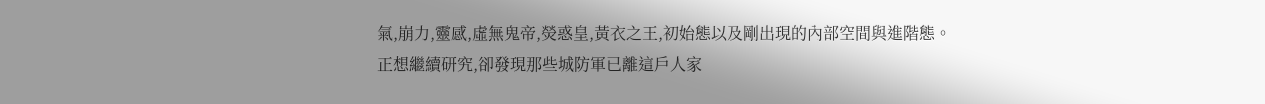氣,崩力,靈感,虛無鬼帝,熒惑皇,黃衣之王,初始態以及剛出現的內部空間與進階態。
正想繼續研究,卻發現那些城防軍已離這戶人家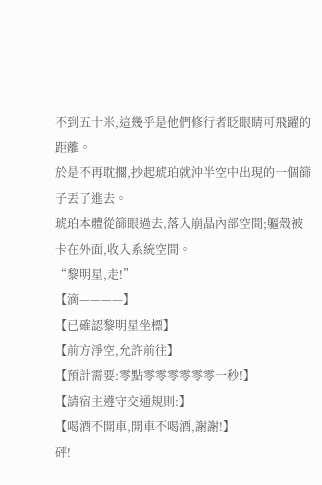不到五十米,這幾乎是他們修行者眨眼睛可飛躍的距離。
於是不再耽擱,抄起琥珀就沖半空中出現的一個篩子丟了進去。
琥珀本體從篩眼過去,落入崩晶內部空間;軀殼被卡在外面,收入系統空間。
“黎明星,走!”
【滴————】
【已確認黎明星坐標】
【前方淨空,允許前往】
【預計需要:零點零零零零零零一秒!】
【請宿主遵守交通規則:】
【喝酒不開車,開車不喝酒,謝謝!】
砰!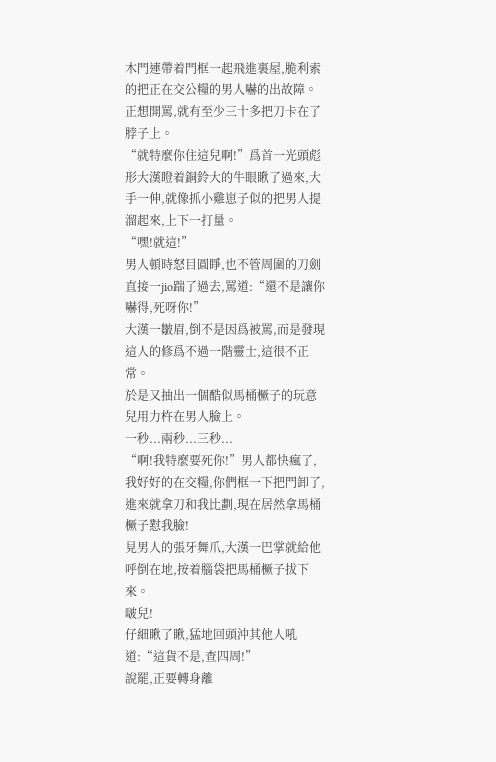木門連帶着門框一起飛進裏屋,脆利索的把正在交公糧的男人嚇的出故障。
正想開罵,就有至少三十多把刀卡在了脖子上。
“就特麼你住這兒啊!”爲首一光頭彪形大漢瞪着銅鈴大的牛眼瞅了過來,大手一伸,就像抓小雞崽子似的把男人提溜起來,上下一打量。
“嘿!就這!”
男人頓時怒目圓睜,也不管周圍的刀劍直接一jio踹了過去,罵道:“還不是讓你嚇得,死呀你!”
大漢一皺眉,倒不是因爲被罵,而是發現這人的修爲不過一階靈士,這很不正常。
於是又抽出一個酷似馬桶橛子的玩意兒用力杵在男人臉上。
一秒...兩秒...三秒...
“啊!我特麼要死你!”男人都快瘋了,我好好的在交糧,你們框一下把門卸了,進來就拿刀和我比劃,現在居然拿馬桶橛子懟我臉!
見男人的張牙舞爪,大漢一巴掌就給他呼倒在地,按着腦袋把馬桶橛子拔下來。
啵兒!
仔細瞅了瞅,猛地回頭沖其他人吼道:“這貨不是,查四周!”
說罷,正要轉身離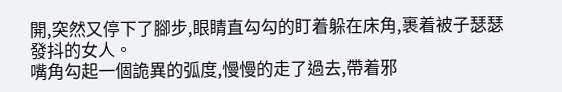開,突然又停下了腳步,眼睛直勾勾的盯着躲在床角,裹着被子瑟瑟發抖的女人。
嘴角勾起一個詭異的弧度,慢慢的走了過去,帶着邪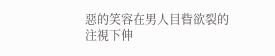惡的笑容在男人目眥欲裂的注視下伸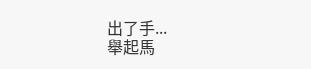出了手...
舉起馬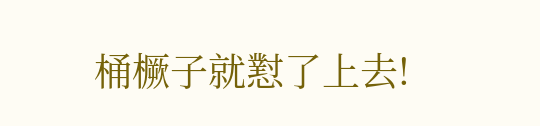桶橛子就懟了上去!